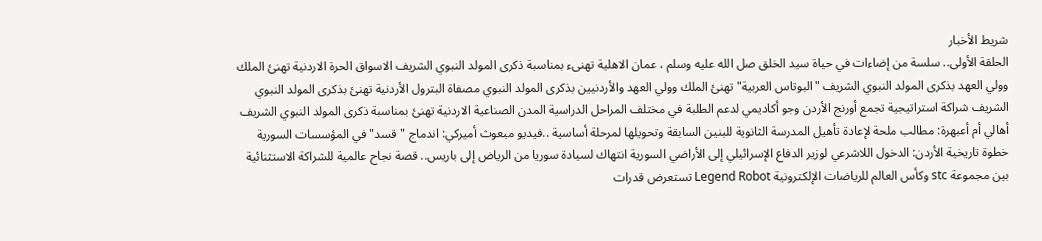شريط الأخبار
الحلقة الأولى.. سلسة من إضاءات في حياة سيد الخلق صل الله عليه وسلم ، عمان الاهلية تهنىء بمناسبة ذكرى المولد النبوي الشريف الاسواق الحرة الاردنية تهنئ الملك وولي العهد بذكرى المولد النبوي الشريف "البوتاس العربية" تهنئ الملك وولي العهد والأردنيين بذكرى المولد النبوي مصفاة البترول الأردنية تهنئ بذكرى المولد النبوي الشريف شراكة استراتيجية تجمع أورنج الأردن وجو أكاديمي لدعم الطلبة في مختلف المراحل الدراسية المدن الصناعية الاردنية تهنئ بمناسبة ذكرى المولد النبوي الشريف أهالي أم أعبهرة: مطالب ملحة لإعادة تأهيل المدرسة الثانوية للبنين السابقة وتحويلها لمرحلة أساسية ..فيديو مبعوث أميركي: اندماج "قسد" في المؤسسات السورية خطوة تاريخية الأردن: الدخول اللاشرعي لوزير الدفاع الإسرائيلي إلى الأراضي السورية انتهاك لسيادة سوريا من الرياض إلى باريس.. قصة نجاح عالمية للشراكة الاستثنائية بين مجموعة stc وكأس العالم للرياضات الإلكترونية Legend Robot تستعرض قدرات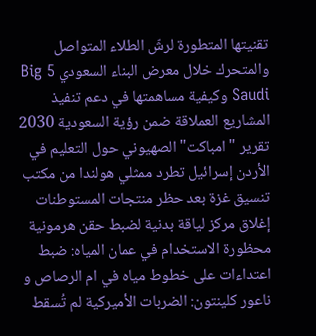تقنيتها المتطورة لرشّ الطلاء المتواصل والمتحرك خلال معرض البناء السعودي Big 5 Saudi وكيفية مساهمتها في دعم تنفيذ المشاريع العملاقة ضمن رؤية السعودية 2030 تقرير "امباكت"الصهيوني حول التعليم في الأردن إسرائيل تطرد ممثلي هولندا من مكتب تنسيق غزة بعد حظر منتجات المستوطنات إغلاق مركز لياقة بدنية لضبط حقن هرمونية محظورة الاستخدام في عمان المياه: ضبط اعتداءات على خطوط مياه في ام الرصاص و ناعور كلينتون: الضربات الأميركية لم تُسقط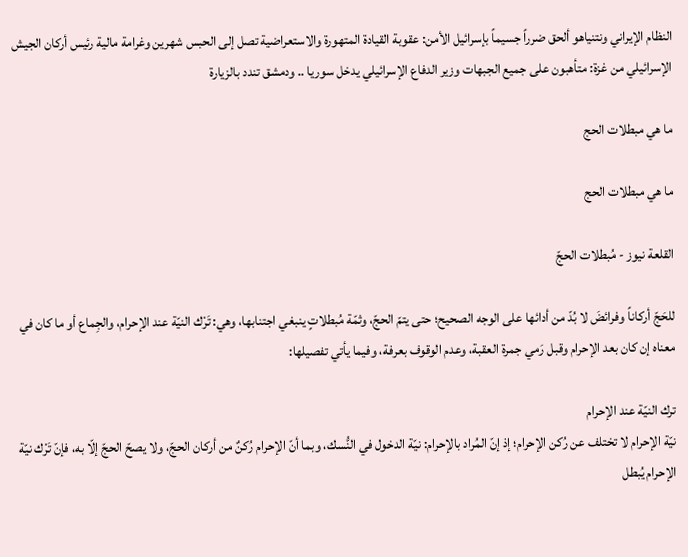النظام الإيراني ونتنياهو ألحق ضرراً جسيماً بإسرائيل الأمن: عقوبة القيادة المتهورة والاستعراضية تصل إلى الحبس شهرين وغرامة مالية رئيس أركان الجيش الإسرائيلي من غزة: متأهبون على جميع الجبهات وزير الدفاع الإسرائيلي يدخل سوريا .. ودمشق تندد بالزيارة

ما هي مبطلات الحج

ما هي مبطلات الحج

القلعة نيوز - مُبطلات الحجّ

للحَجّ أركاناً وفرائضَ لا بُدّ من أدائها على الوجه الصحيح؛ حتى يتمّ الحجّ، وثمّة مُبطلاتٍ ينبغي اجتنابها، وهي: تَرْك النيّة عند الإحرام، والجِماع أو ما كان في معناه إن كان بعد الإحرام وقبل رَمي جمرة العقبة، وعدم الوقوف بعرفة، وفيما يأتي تفصيلها:

ترك النيّة عند الإحرام
نيّة الإحرام لا تختلف عن رُكن الإحرام؛ إذ إنّ المُراد بالإحرام: نيّة الدخول في النُّسك، وبما أنّ الإحرام رُكنٌ من أركان الحجّ، ولا يصحّ الحجّ إلّا به، فإنّ تَرْك نيّة الإحرام يُبطل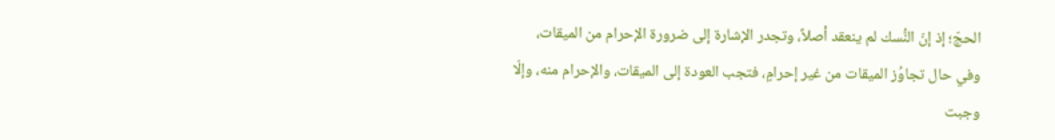الحجّ؛ إذ إنّ النُّسك لم ينعقد أصلاً، وتجدر الإشارة إلى ضرورة الإحرام من الميقات، وفي حال تجاوُز الميقات من غير إحرامٍ، فتجب العودة إلى الميقات، والإحرام منه، وإلّا وجبت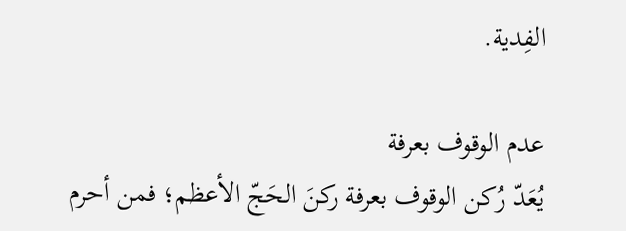الفِدية.

عدم الوقوف بعرفة
يُعَدّ رُكن الوقوف بعرفة ركنَ الحَجّ الأعظم؛ فمن أحرم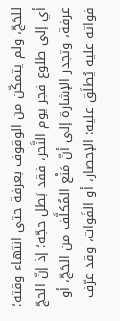للحَجّ، ولم يتمكّن من الوقوف بعرفة حتى انتهاء وقته؛ أي إلى طلوع فجر يوم النَّحر، فقد بَطل حجّه؛ إذ إنّ الحجّ عرفة، وتجدر الإشارة إلى أنّ مَنْع المُكلَّف من الحَجّ، أو فواته عليه يُطلَق عليه: الإحصار، أو الفَوات، وقد عرّف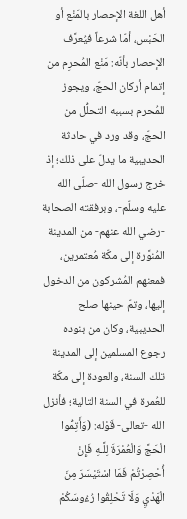أهل اللغة الإحصار بالمَنْع أو الحَبْس، أمّا شرعاً فيُعرَّف الإحصار بأنّه: مَنْع المُحرِم من إتمام أركان الحجّ، ويجوز للمُحرم بسببه التحلُّل من الحجّ، وقد ورد في حادثة الحديبية ما يدلّ على ذلك؛ إذ خرج رسول الله -صلّى الله عليه وسلّم-، وبرفقته الصحابة -رضي الله عنهم- من المدينة المُنوَّرة إلى مكّة مُعتمرين، فمعنهم المُشركون من الدخول إليها، وتمّ حينها صلح الحديبية، وكان من بنوده رجوع المسلمين إلى المدينة تلك السنة، والعودة إلى مكّة للعُمرة في السنة التالية؛ فأنزل الله -تعالى- قَوْله: (وَأَتِمُّوا الْحَجَّ وَالْعُمْرَةَ لِلَّـهِ فَإِنْ أُحْصِرْتُمْ فَمَا اسْتَيْسَرَ مِنَ الْهَدْيِ وَلَا تَحْلِقُوا رُءُوسَكُمْ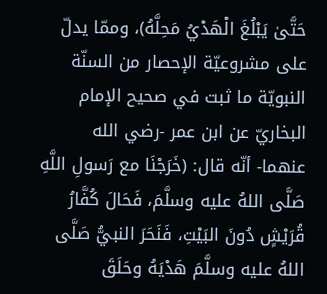حَتَّىٰ يَبْلُغَ الْهَدْيُ مَحِلَّهُ)، وممّا يدلّ على مشروعيّة الإحصار من السنّة النبويّة ما ثبت في صحيح الإمام البخاريّ عن ابن عمر -رضي الله عنهما- أنّه قال: (خَرَجْنَا مع رَسولِ اللَّهِ صَلَّى اللهُ عليه وسلَّمَ، فَحَالَ كُفَّارُ قُرَيْشٍ دُونَ البَيْتِ، فَنَحَرَ النبيُّ صَلَّى اللهُ عليه وسلَّمَ هَدْيَهُ وحَلَقَ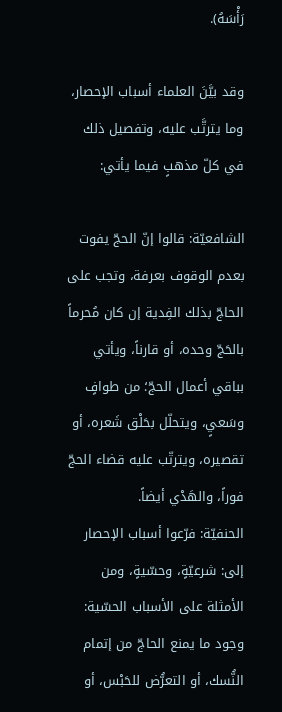رَأْسَهُ).

وقد بيَّنَ العلماء أسباب الإحصار، وما يترتَّب عليه، وتفصيل ذلك في كلّ مذهبٍ فيما يأتي:

الشافعيّة: قالوا إنّ الحجّ يفوت بعدم الوقوف بعرفة، وتجب على الحاجّ بذلك الفِدية إن كان مُحرماً بالحَجّ وحده، أو قارناً، ويأتي بباقي أعمال الحجّ؛ من طوافٍ وسَعيٍ، ويتحلّل بحَلْق شَعره، أو تقصيره، ويترتّب عليه قضاء الحجّ فوراً، والهَدْي أيضاً.
الحنفيّة: فرّعوا أسباب الإحصار إلى: شرعيّةٍ، وحسّيةٍ، ومن الأمثلة على الأسباب الحسّية: وجود ما يمنع الحاجّ من إتمام النُّسك، أو التعرُّض للحَبْس، أو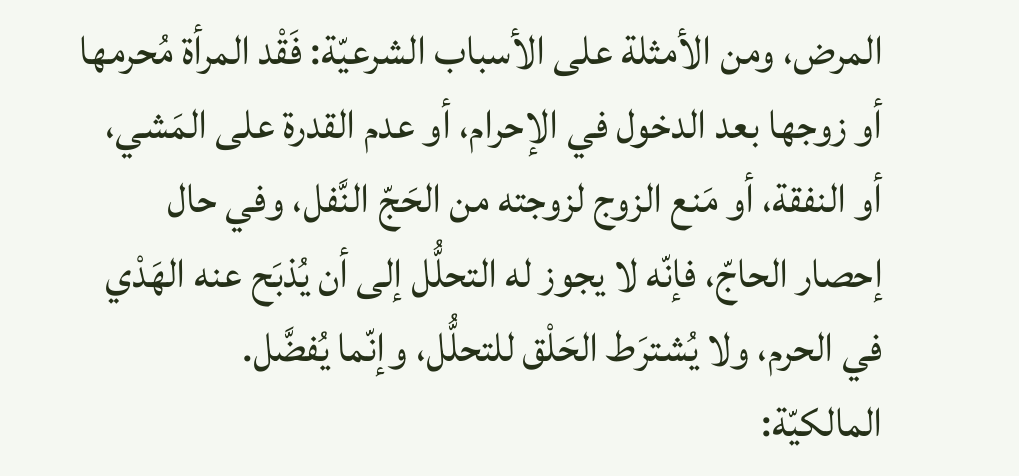المرض، ومن الأمثلة على الأسباب الشرعيّة: فَقْد المرأة مُحرمها أو زوجها بعد الدخول في الإحرام، أو عدم القدرة على المَشي، أو النفقة، أو مَنع الزوج لزوجته من الحَجّ النَّفل، وفي حال إحصار الحاجّ، فإنّه لا يجوز له التحلُّل إلى أن يُذبَح عنه الهَدْي في الحرم، ولا يُشترَط الحَلْق للتحلُّل، وإنّما يُفضَّل.
المالكيّة: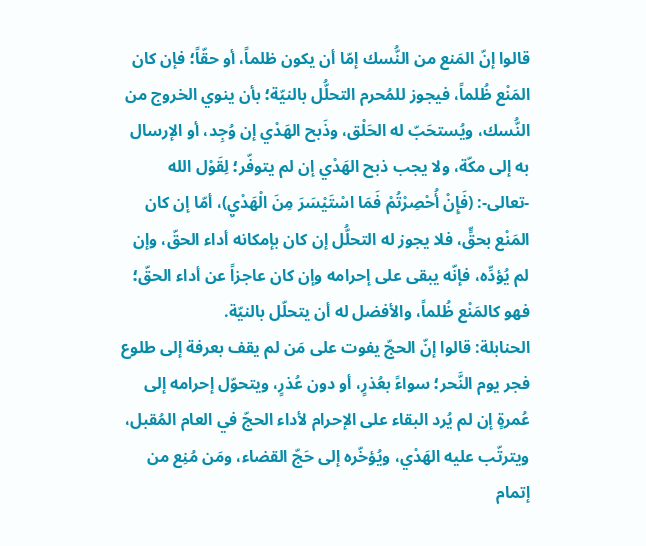قالوا إنّ المَنع من النُّسك إمّا أن يكون ظلماً، أو حقّاً؛ فإن كان المَنْع ظُلماً، فيجوز للمُحرم التحلُّل بالنيّة؛ بأن ينوي الخروج من النُّسك، ويُستحَبّ له الحَلْق، وذَبح الهَدْي إن وُجِد، أو الإرسال به إلى مكّة، ولا يجب ذبح الهَدْي إن لم يتوفّر؛ لِقَوْل الله -تعالى-: (فَإِنْ أُحْصِرْتُمْ فَمَا اسْتَيْسَرَ مِنَ الْهَدْيِ)، أمّا إن كان المَنْع بحقٍّ، فلا يجوز له التحلُّل إن كان بإمكانه أداء الحقّ، وإن لم يُؤدِّه، فإنّه يبقى على إحرامه وإن كان عاجزاً عن أداء الحقّ؛ فهو كالمَنْع ظُلماً، والأفضل له أن يتحلّل بالنيّة.
الحنابلة: قالوا إنّ الحجّ يفوت على مَن لم يقف بعرفة إلى طلوع فجر يوم النَّحر؛ سواءً بعُذرٍ، أو دون عُذرٍ، ويتحوّل إحرامه إلى عُمرةٍ إن لم يُرد البقاء على الإحرام لأداء الحجّ في العام المُقبل، ويترتّب عليه الهَدْي، ويُؤخّره إلى حَجّ القضاء، ومَن مُنِع من إتمام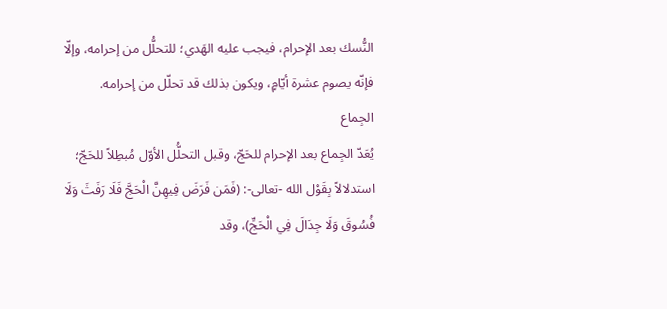النُّسك بعد الإحرام، فيجب عليه الهَدي؛ للتحلُّل من إحرامه، وإلّا فإنّه يصوم عشرة أيّامٍ، ويكون بذلك قد تحلّل من إحرامه.
الجِماع
يُعَدّ الجِماع بعد الإحرام للحَجّ، وقبل التحلُّل الأوّل مُبطِلاً للحَجّ؛ استدلالاً بِقَوْل الله -تعالى-: (فَمَن فَرَضَ فِيهِنَّ الْحَجَّ فَلَا رَفَثَ وَلَا فُسُوقَ وَلَا جِدَالَ فِي الْحَجِّ)، وقد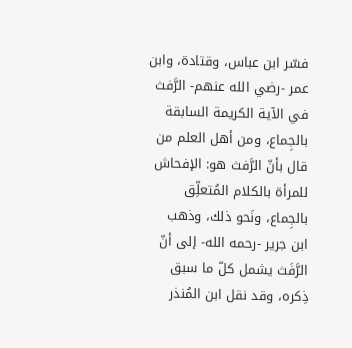فسّر ابن عباس، وقتادة، وابن عمر -رضي الله عنهم- الرَّفث في الآية الكريمة السابقة بالجِماع، ومن أهل العلم من قال بأنّ الرَّفث هو: الإفحاش للمرأة بالكلام المُتعلِّق بالجِماع، ونَحو ذلك، وذهب ابن جرير -رحمه الله- إلى أنّ الرَّفَث يشمل كلّ ما سبق ذِكره، وقد نقل ابن المُنذر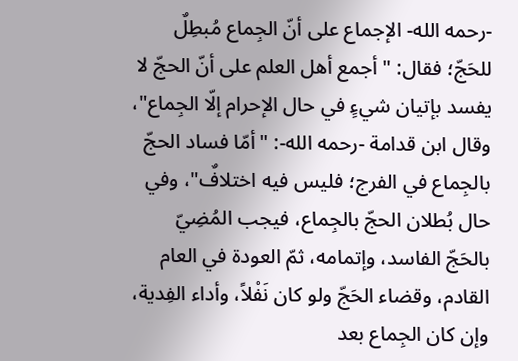-رحمه الله- الإجماع على أنّ الجِماع مُبطِلٌ للحَجّ؛ فقال: " أجمع أهل العلم على أنّ الحجّ لا يفسد بإتيان شيءٍ في حال الإحرام إلّا الجِماع"، وقال ابن قدامة -رحمه الله-: "أمّا فساد الحجّ بالجِماع في الفرج؛ فليس فيه اختلافٌ"، وفي حال بُطلان الحجّ بالجِماع، فيجب المُضِيّ بالحَجّ الفاسد، وإتمامه، ثمّ العودة في العام القادم، وقضاء الحَجّ ولو كان نَفْلاً، وأداء الفِدية، وإن كان الجِماع بعد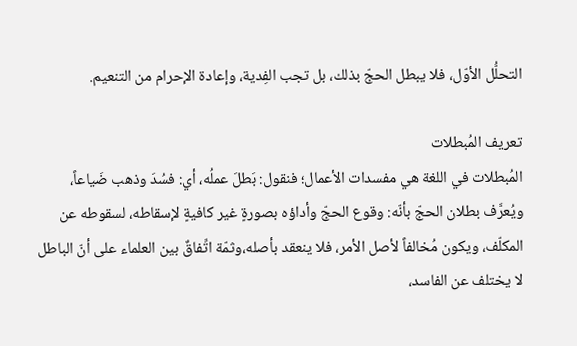التحلُّل الأوّل، فلا يبطل الحجّ بذلك، بل تجب الفِدية، وإعادة الإحرام من التنعيم.

تعريف المُبطلات
المُبطلات في اللغة هي مفسدات الأعمال؛ فنقول: بَطلَ عملُه، أي: فسُدَ وذهب ضَياعاً، ويُعرَّف بطلان الحجّ بأنّه: وقوع الحجّ وأداؤه بصورةٍ غير كافيةٍ لإسقاطه، لسقوطه عن المكلّف، ويكون مُخالفاً لأصل الأمر، فلا ينعقد بأصله،وثمّة اتِّفاقٌ بين العلماء على أنّ الباطل لا يختلف عن الفاسد،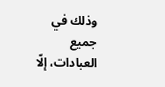وذلك في جميع العبادات، إلّا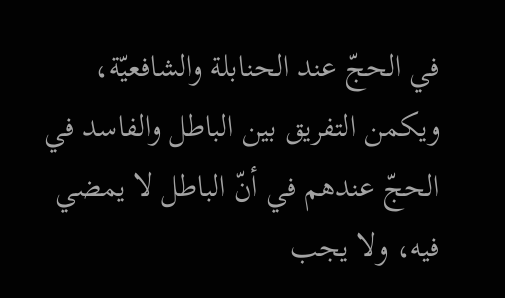في الحجّ عند الحنابلة والشافعيّة، ويكمن التفريق بين الباطل والفاسد في الحجّ عندهم في أنّ الباطل لا يمضي فيه، ولا يجب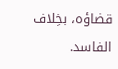قضاؤه، بخِلاف الفاسد.